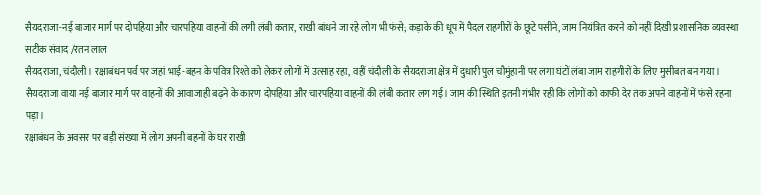सैयदराजा-नई बाजार मार्ग पर दोपहिया और चारपहिया वाहनों की लगी लंबी कतार, राखी बांधने जा रहे लोग भी फंसे; कड़ाके की धूप में पैदल राहगीरों के छूटे पसीने, जाम नियंत्रित करने को नहीं दिखी प्रशासनिक व्यवस्था
सटीक संवाद /रतन लाल
सैयदराजा, चंदौली। रक्षाबंधन पर्व पर जहां भाई-बहन के पवित्र रिश्ते को लेकर लोगों में उत्साह रहा, वहीं चंदौली के सैयदराजा क्षेत्र में दुधारी पुल चौमुंहानी पर लगा घंटों लंबा जाम राहगीरों के लिए मुसीबत बन गया। सैयदराजा वाया नई बाजार मार्ग पर वाहनों की आवाजाही बढ़ने के कारण दोपहिया और चारपहिया वाहनों की लंबी कतार लग गई। जाम की स्थिति इतनी गंभीर रही कि लोगों को काफी देर तक अपने वाहनों में फंसे रहना पड़ा।
रक्षाबंधन के अवसर पर बड़ी संख्या में लोग अपनी बहनों के घर राखी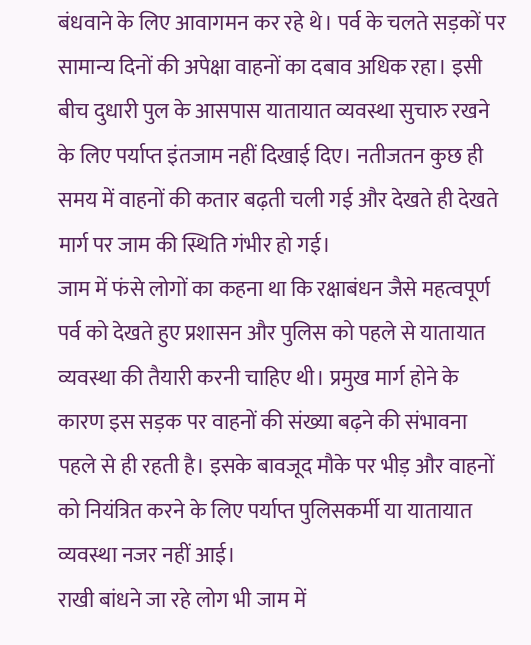बंधवाने के लिए आवागमन कर रहे थे। पर्व के चलते सड़कों पर सामान्य दिनों की अपेक्षा वाहनों का दबाव अधिक रहा। इसी बीच दुधारी पुल के आसपास यातायात व्यवस्था सुचारु रखने के लिए पर्याप्त इंतजाम नहीं दिखाई दिए। नतीजतन कुछ ही समय में वाहनों की कतार बढ़ती चली गई और देखते ही देखते मार्ग पर जाम की स्थिति गंभीर हो गई।
जाम में फंसे लोगों का कहना था कि रक्षाबंधन जैसे महत्वपूर्ण पर्व को देखते हुए प्रशासन और पुलिस को पहले से यातायात व्यवस्था की तैयारी करनी चाहिए थी। प्रमुख मार्ग होने के कारण इस सड़क पर वाहनों की संख्या बढ़ने की संभावना पहले से ही रहती है। इसके बावजूद मौके पर भीड़ और वाहनों को नियंत्रित करने के लिए पर्याप्त पुलिसकर्मी या यातायात व्यवस्था नजर नहीं आई।
राखी बांधने जा रहे लोग भी जाम में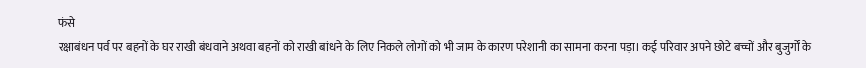फंसे
रक्षाबंधन पर्व पर बहनों के घर राखी बंधवाने अथवा बहनों को राखी बांधने के लिए निकले लोगों को भी जाम के कारण परेशानी का सामना करना पड़ा। कई परिवार अपने छोटे बच्चों और बुजुर्गों के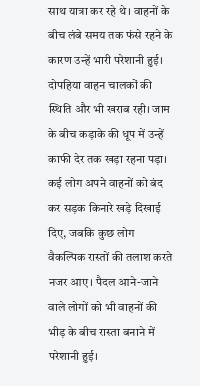साथ यात्रा कर रहे थे। वाहनों के बीच लंबे समय तक फंसे रहने के कारण उन्हें भारी परेशानी हुई।
दोपहिया वाहन चालकों की स्थिति और भी खराब रही। जाम के बीच कड़ाके की धूप में उन्हें काफी देर तक खड़ा रहना पड़ा। कई लोग अपने वाहनों को बंद कर सड़क किनारे खड़े दिखाई दिए, जबकि कुछ लोग वैकल्पिक रास्तों की तलाश करते नजर आए। पैदल आने-जाने वाले लोगों को भी वाहनों की भीड़ के बीच रास्ता बनाने में परेशानी हुई।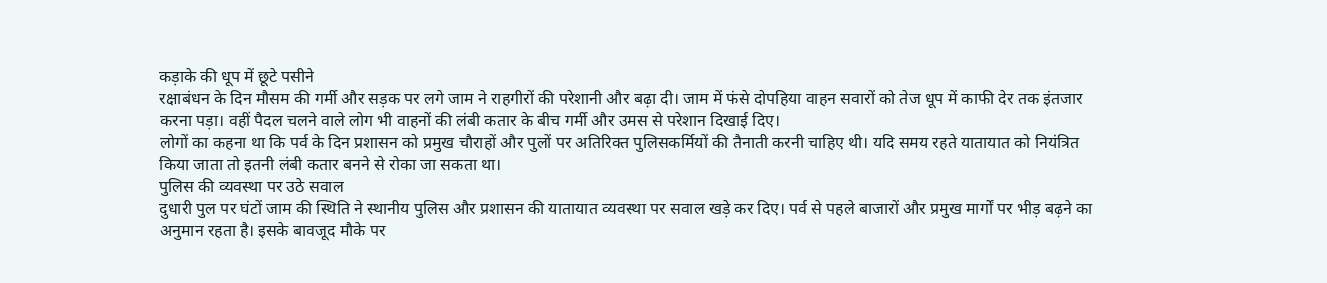कड़ाके की धूप में छूटे पसीने
रक्षाबंधन के दिन मौसम की गर्मी और सड़क पर लगे जाम ने राहगीरों की परेशानी और बढ़ा दी। जाम में फंसे दोपहिया वाहन सवारों को तेज धूप में काफी देर तक इंतजार करना पड़ा। वहीं पैदल चलने वाले लोग भी वाहनों की लंबी कतार के बीच गर्मी और उमस से परेशान दिखाई दिए।
लोगों का कहना था कि पर्व के दिन प्रशासन को प्रमुख चौराहों और पुलों पर अतिरिक्त पुलिसकर्मियों की तैनाती करनी चाहिए थी। यदि समय रहते यातायात को नियंत्रित किया जाता तो इतनी लंबी कतार बनने से रोका जा सकता था।
पुलिस की व्यवस्था पर उठे सवाल
दुधारी पुल पर घंटों जाम की स्थिति ने स्थानीय पुलिस और प्रशासन की यातायात व्यवस्था पर सवाल खड़े कर दिए। पर्व से पहले बाजारों और प्रमुख मार्गों पर भीड़ बढ़ने का अनुमान रहता है। इसके बावजूद मौके पर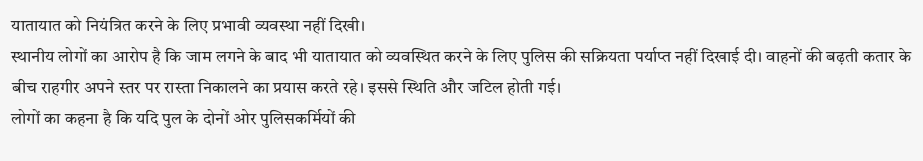यातायात को नियंत्रित करने के लिए प्रभावी व्यवस्था नहीं दिखी।
स्थानीय लोगों का आरोप है कि जाम लगने के बाद भी यातायात को व्यवस्थित करने के लिए पुलिस की सक्रियता पर्याप्त नहीं दिखाई दी। वाहनों की बढ़ती कतार के बीच राहगीर अपने स्तर पर रास्ता निकालने का प्रयास करते रहे। इससे स्थिति और जटिल होती गई।
लोगों का कहना है कि यदि पुल के दोनों ओर पुलिसकर्मियों की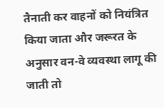तैनाती कर वाहनों को नियंत्रित किया जाता और जरूरत के अनुसार वन-वे व्यवस्था लागू की जाती तो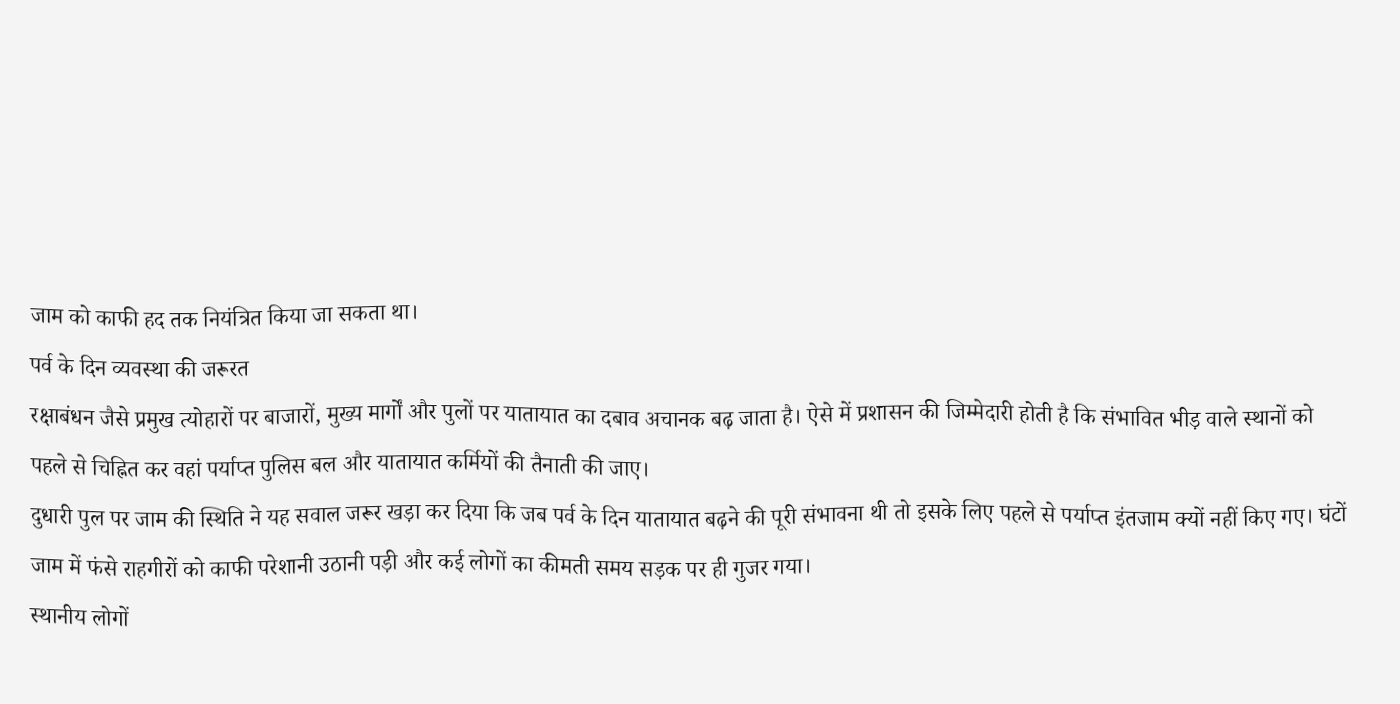जाम को काफी हद तक नियंत्रित किया जा सकता था।
पर्व के दिन व्यवस्था की जरूरत
रक्षाबंधन जैसे प्रमुख त्योहारों पर बाजारों, मुख्य मार्गों और पुलों पर यातायात का दबाव अचानक बढ़ जाता है। ऐसे में प्रशासन की जिम्मेदारी होती है कि संभावित भीड़ वाले स्थानों को पहले से चिह्नित कर वहां पर्याप्त पुलिस बल और यातायात कर्मियों की तैनाती की जाए।
दुधारी पुल पर जाम की स्थिति ने यह सवाल जरूर खड़ा कर दिया कि जब पर्व के दिन यातायात बढ़ने की पूरी संभावना थी तो इसके लिए पहले से पर्याप्त इंतजाम क्यों नहीं किए गए। घंटों जाम में फंसे राहगीरों को काफी परेशानी उठानी पड़ी और कई लोगों का कीमती समय सड़क पर ही गुजर गया।
स्थानीय लोगों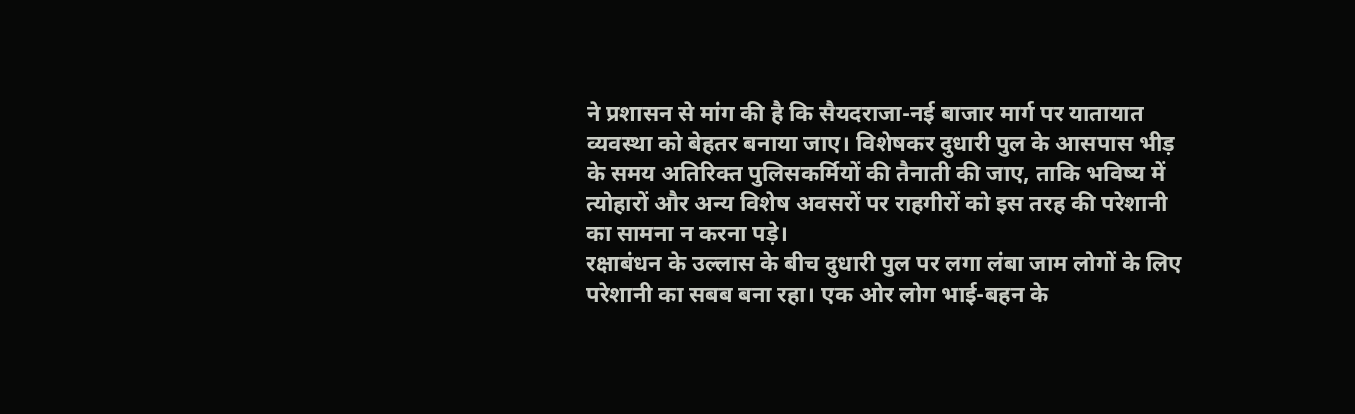ने प्रशासन से मांग की है कि सैयदराजा-नई बाजार मार्ग पर यातायात व्यवस्था को बेहतर बनाया जाए। विशेषकर दुधारी पुल के आसपास भीड़ के समय अतिरिक्त पुलिसकर्मियों की तैनाती की जाए, ताकि भविष्य में त्योहारों और अन्य विशेष अवसरों पर राहगीरों को इस तरह की परेशानी का सामना न करना पड़े।
रक्षाबंधन के उल्लास के बीच दुधारी पुल पर लगा लंबा जाम लोगों के लिए परेशानी का सबब बना रहा। एक ओर लोग भाई-बहन के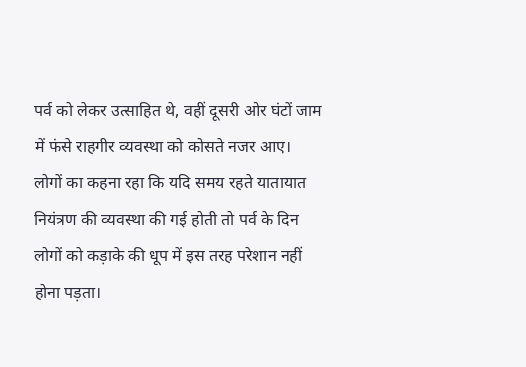पर्व को लेकर उत्साहित थे, वहीं दूसरी ओर घंटों जाम में फंसे राहगीर व्यवस्था को कोसते नजर आए। लोगों का कहना रहा कि यदि समय रहते यातायात नियंत्रण की व्यवस्था की गई होती तो पर्व के दिन लोगों को कड़ाके की धूप में इस तरह परेशान नहीं होना पड़ता।